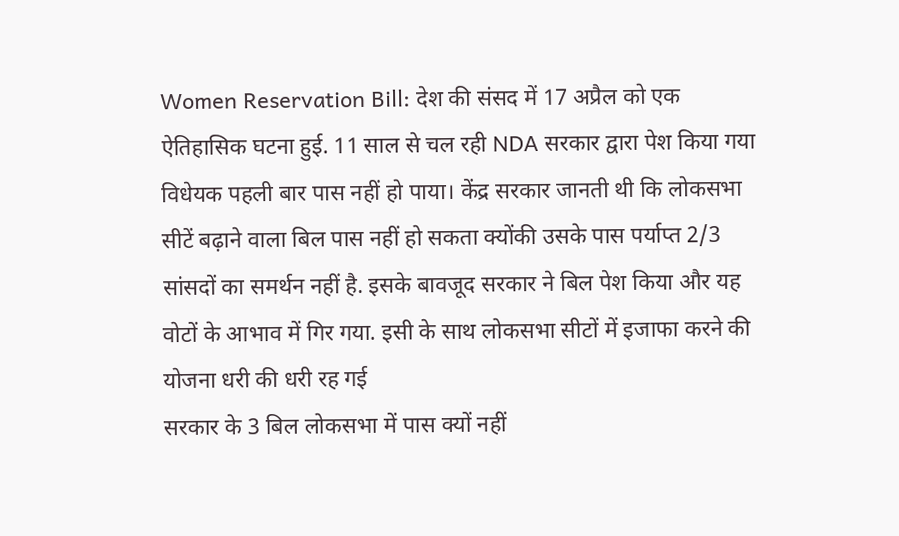Women Reservation Bill: देश की संसद में 17 अप्रैल को एक ऐतिहासिक घटना हुई. 11 साल से चल रही NDA सरकार द्वारा पेश किया गया विधेयक पहली बार पास नहीं हो पाया। केंद्र सरकार जानती थी कि लोकसभा सीटें बढ़ाने वाला बिल पास नहीं हो सकता क्योंकी उसके पास पर्याप्त 2/3 सांसदों का समर्थन नहीं है. इसके बावजूद सरकार ने बिल पेश किया और यह वोटों के आभाव में गिर गया. इसी के साथ लोकसभा सीटों में इजाफा करने की योजना धरी की धरी रह गई
सरकार के 3 बिल लोकसभा में पास क्यों नहीं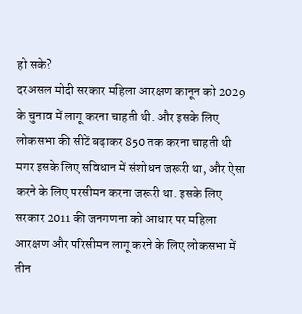हो सके?
दरअसल मोदी सरकार महिला आरक्षण कानून को 2029 के चुनाव में लागू करना चाहती थी. और इसके लिए लोकसभा की सीटें बढ़ाकर 850 तक करना चाहती थी मगर इसके लिए सविधान में संशोधन जरूरी था, और ऐसा करने के लिए परसीमन करना जरूरी था. इसके लिए सरकार 2011 की जनगणना को आधार पर महिला आरक्षण और परिसीमन लागू करने के लिए लोकसभा में तीन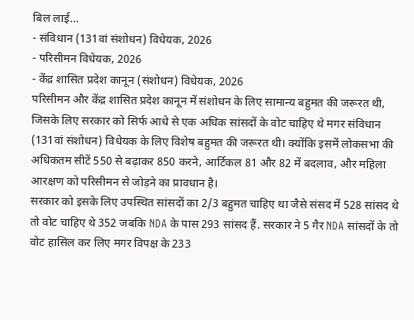बिल लाई…
- संविधान (131वां संशोधन) विधेयक, 2026
- परिसीमन विधेयक, 2026
- केंद्र शासित प्रदेश कानून (संशोधन) विधेयक, 2026
परिसीमन और केंद्र शासित प्रदेश कानून में संशोधन के लिए सामान्य बहुमत की जरूरत थी, जिसके लिए सरकार को सिर्फ आधे से एक अधिक सांसदों के वोट चाहिए थे मगर संविधान (131वां संशोधन) विधेयक के लिए विशेष बहुमत की जरूरत थी। क्योंकि इसमें लोकसभा की अधिकतम सीटें 550 से बढ़ाकर 850 करने, आर्टिकल 81 और 82 में बदलाव, और महिला आरक्षण को परिसीमन से जोड़ने का प्रावधान है।
सरकार को इसके लिए उपस्थित सांसदों का 2/3 बहुमत चाहिए था जैसे संसद में 528 सांसद थे तो वोट चाहिए थे 352 जबकि NDA के पास 293 सांसद हैं. सरकार ने 5 गैर NDA सांसदों के तो वोट हासिल कर लिए मगर विपक्ष के 233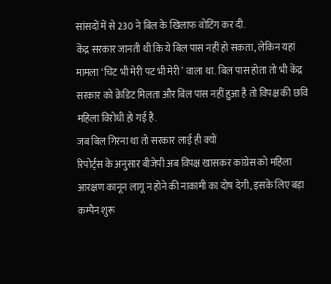सांसदों में से 230 ने बिल के खिलाफ वोटिंग कर दी.
केंद्र सरकार जानती थी कि ये बिल पास नहीं हो सकता, लेकिन यहां मामला ‘चिट भी मेरी पट भी मेरी’ वाला था. बिल पास होता तो भी केंद्र सरकार को क्रेडिट मिलता और बिल पास नहीं हुआ है तो विपक्ष की छवि महिला विरोधी हो गई है.
जब बिल गिरना था तो सरकार लाई ही क्यों
रिपोर्ट्स के अनुसार बीजेपी अब विपक्ष खासकर कांग्रेस को महिला आरक्षण कानून लागू न होने की नाकामी का दोष देगी, इसके लिए बड़ा कम्पैन शुरू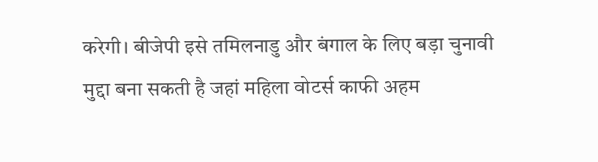करेगी। बीजेपी इसे तमिलनाडु और बंगाल के लिए बड़ा चुनावी मुद्दा बना सकती है जहां महिला वोटर्स काफी अहम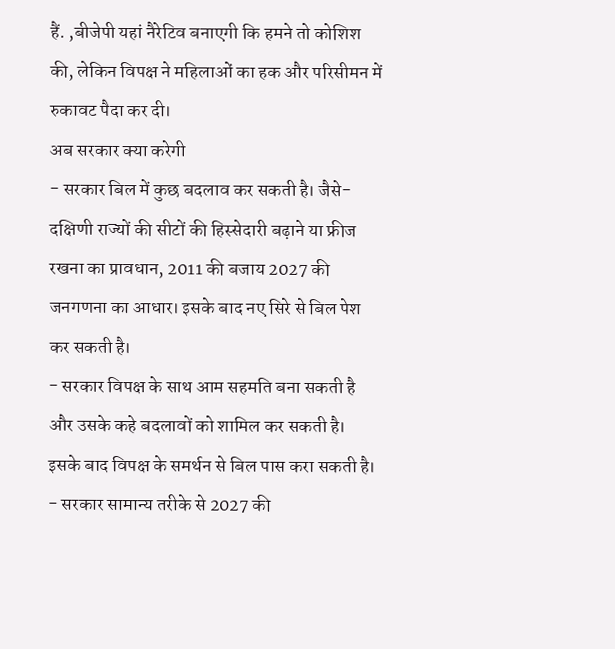हैं. ,बीजेपी यहां नैरेटिव बनाएगी कि हमने तो कोशिश की, लेकिन विपक्ष ने महिलाओं का हक और परिसीमन में रुकावट पैदा कर दी।
अब सरकार क्या करेगी
- सरकार बिल में कुछ बदलाव कर सकती है। जैसे- दक्षिणी राज्यों की सीटों की हिस्सेदारी बढ़ाने या फ्रीज रखना का प्रावधान, 2011 की बजाय 2027 की जनगणना का आधार। इसके बाद नए सिरे से बिल पेश कर सकती है।
- सरकार विपक्ष के साथ आम सहमति बना सकती है और उसके कहे बदलावों को शामिल कर सकती है। इसके बाद विपक्ष के समर्थन से बिल पास करा सकती है।
- सरकार सामान्य तरीके से 2027 की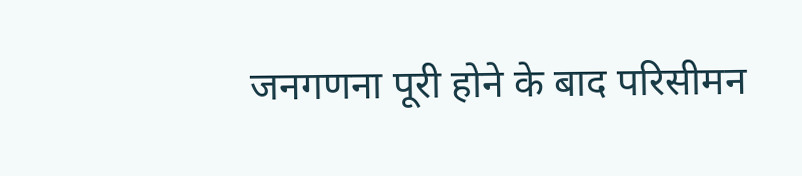जनगणना पूरी होने के बाद परिसीमन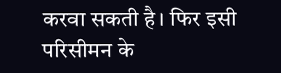करवा सकती है। फिर इसी परिसीमन के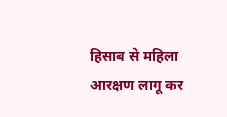हिसाब से महिला आरक्षण लागू कर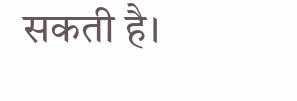सकती है।